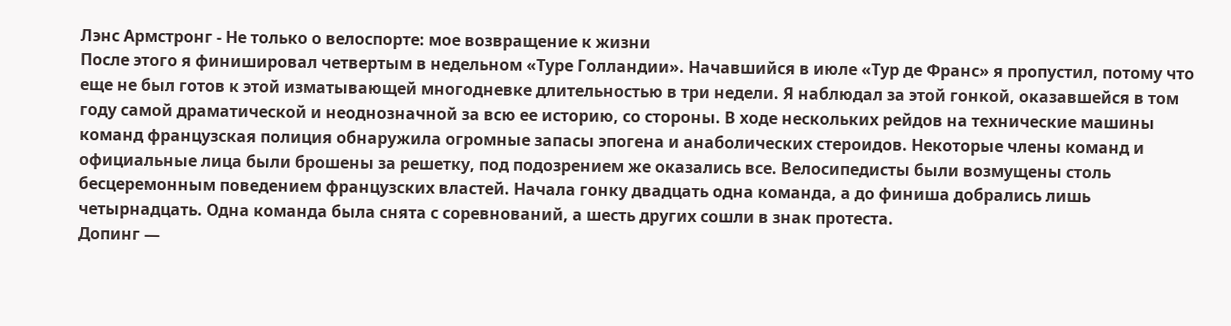Лэнс Армстронг - Не только о велоспорте: мое возвращение к жизни
После этого я финишировал четвертым в недельном «Туре Голландии». Начавшийся в июле «Тур де Франс» я пропустил, потому что еще не был готов к этой изматывающей многодневке длительностью в три недели. Я наблюдал за этой гонкой, оказавшейся в том году самой драматической и неоднозначной за всю ее историю, со стороны. В ходе нескольких рейдов на технические машины команд французская полиция обнаружила огромные запасы эпогена и анаболических стероидов. Некоторые члены команд и официальные лица были брошены за решетку, под подозрением же оказались все. Велосипедисты были возмущены столь бесцеремонным поведением французских властей. Начала гонку двадцать одна команда, а до финиша добрались лишь четырнадцать. Одна команда была снята с соревнований, а шесть других сошли в знак протеста.
Допинг —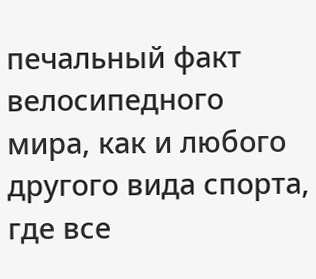печальный факт велосипедного мира, как и любого другого вида спорта, где все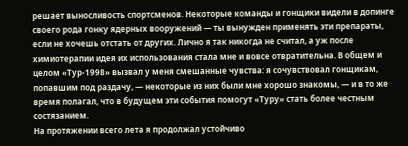решает выносливость спортсменов. Некоторые команды и гонщики видели в допинге своего рода гонку ядерных вооружений — ты вынужден применять эти препараты, если не хочешь отстать от других. Лично я так никогда не считал, а уж после химиотерапии идея их использования стала мне и вовсе отвратительна. В общем и целом «Тур-1998» вызвал у меня смешанные чувства: я сочувствовал гонщикам, попавшим под раздачу, — некоторые из них были мне хорошо знакомы, — и в то же время полагал, что в будущем эти события помогут «Туру» стать более честным состязанием.
На протяжении всего лета я продолжал устойчиво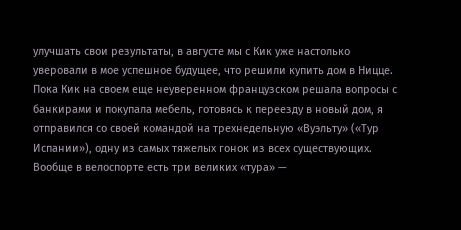улучшать свои результаты, в августе мы с Кик уже настолько уверовали в мое успешное будущее, что решили купить дом в Ницце. Пока Кик на своем еще неуверенном французском решала вопросы с банкирами и покупала мебель, готовясь к переезду в новый дом, я отправился со своей командой на трехнедельную «Вуэльту» («Тур Испании»), одну из самых тяжелых гонок из всех существующих. Вообще в велоспорте есть три великих «тура» —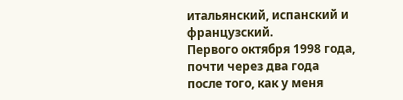итальянский, испанский и французский.
Первого октября 1998 года, почти через два года после того, как у меня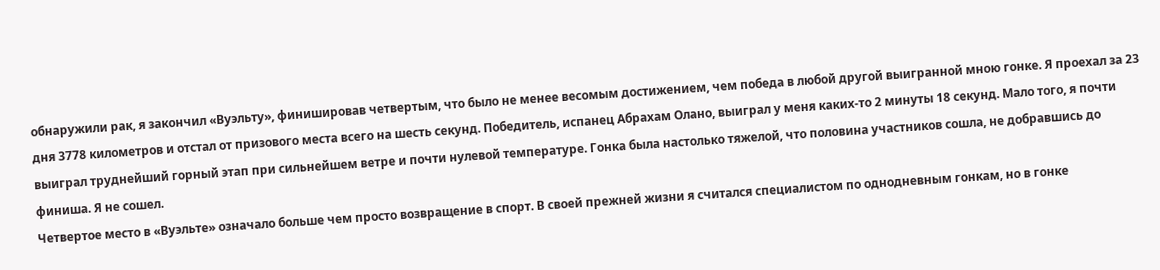обнаружили рак, я закончил «Вуэльту», финишировав четвертым, что было не менее весомым достижением, чем победа в любой другой выигранной мною гонке. Я проехал за 23 дня 3778 километров и отстал от призового места всего на шесть секунд. Победитель, испанец Абрахам Олано, выиграл у меня каких-то 2 минуты 18 секунд. Мало того, я почти выиграл труднейший горный этап при сильнейшем ветре и почти нулевой температуре. Гонка была настолько тяжелой, что половина участников сошла, не добравшись до финиша. Я не сошел.
Четвертое место в «Вуэльте» означало больше чем просто возвращение в спорт. В своей прежней жизни я считался специалистом по однодневным гонкам, но в гонке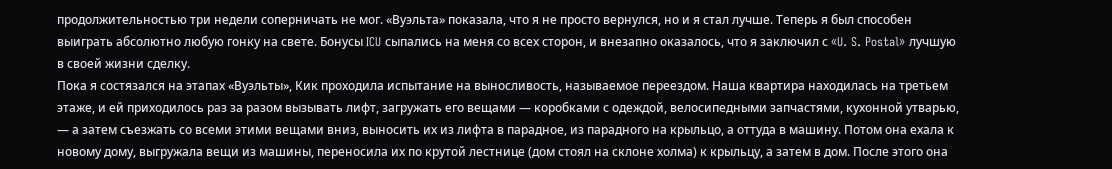продолжительностью три недели соперничать не мог. «Вуэльта» показала, что я не просто вернулся, но и я стал лучше. Теперь я был способен выиграть абсолютно любую гонку на свете. Бонусы ICU сыпались на меня со всех сторон, и внезапно оказалось, что я заключил с «U. S. Postal» лучшую в своей жизни сделку.
Пока я состязался на этапах «Вуэльты», Кик проходила испытание на выносливость, называемое переездом. Наша квартира находилась на третьем этаже, и ей приходилось раз за разом вызывать лифт, загружать его вещами — коробками с одеждой, велосипедными запчастями, кухонной утварью, — а затем съезжать со всеми этими вещами вниз, выносить их из лифта в парадное, из парадного на крыльцо, а оттуда в машину. Потом она ехала к новому дому, выгружала вещи из машины, переносила их по крутой лестнице (дом стоял на склоне холма) к крыльцу, а затем в дом. После этого она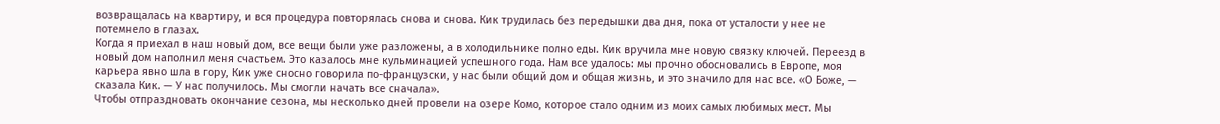возвращалась на квартиру, и вся процедура повторялась снова и снова. Кик трудилась без передышки два дня, пока от усталости у нее не потемнело в глазах.
Когда я приехал в наш новый дом, все вещи были уже разложены, а в холодильнике полно еды. Кик вручила мне новую связку ключей. Переезд в новый дом наполнил меня счастьем. Это казалось мне кульминацией успешного года. Нам все удалось: мы прочно обосновались в Европе, моя карьера явно шла в гору, Кик уже сносно говорила по-французски, у нас были общий дом и общая жизнь, и это значило для нас все. «О Боже, — сказала Кик. — У нас получилось. Мы смогли начать все сначала».
Чтобы отпраздновать окончание сезона, мы несколько дней провели на озере Комо, которое стало одним из моих самых любимых мест. Мы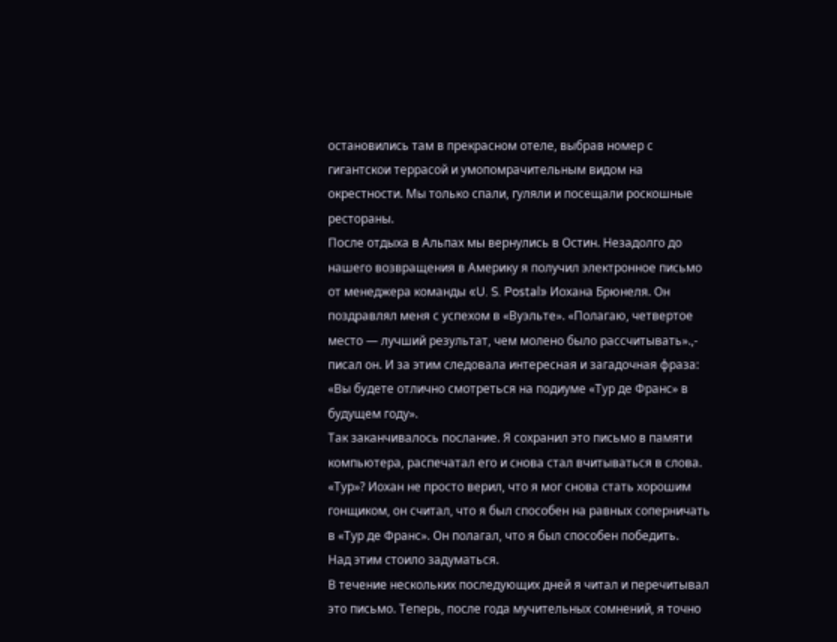остановились там в прекрасном отеле, выбрав номер с гигантскои террасой и умопомрачительным видом на окрестности. Мы только спали, гуляли и посещали роскошные рестораны.
После отдыха в Альпах мы вернулись в Остин. Незадолго до нашего возвращения в Америку я получил электронное письмо от менеджера команды «U. S. Postal» Иохана Брюнеля. Он поздравлял меня с успехом в «Вуэльте». «Полагаю, четвертое место — лучший результат, чем молено было рассчитывать».,- писал он. И за этим следовала интересная и загадочная фраза: «Вы будете отлично смотреться на подиуме «Тур де Франс» в будущем году».
Так заканчивалось послание. Я сохранил это письмо в памяти компьютера, распечатал его и снова стал вчитываться в слова. «Тур»? Иохан не просто верил, что я мог снова стать хорошим гонщиком, он считал, что я был способен на равных соперничать в «Тур де Франс». Он полагал, что я был способен победить.
Над этим стоило задуматься.
В течение нескольких последующих дней я читал и перечитывал это письмо. Теперь, после года мучительных сомнений, я точно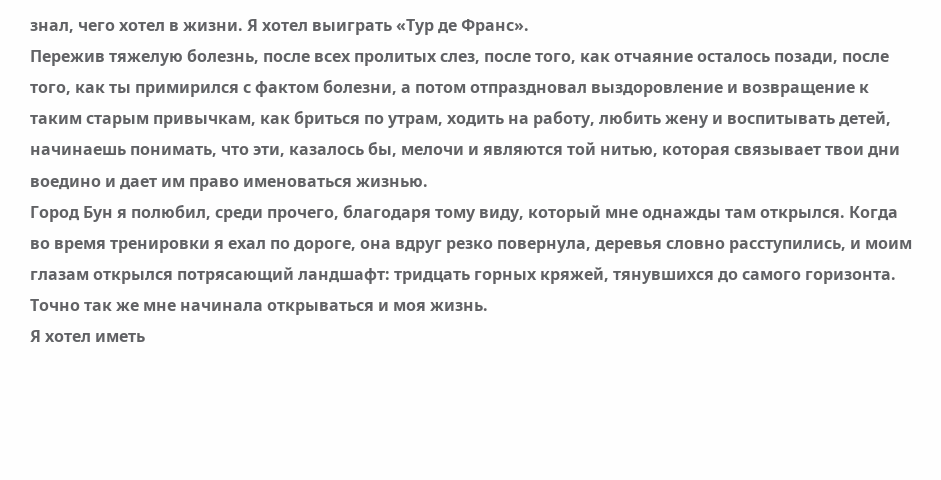знал, чего хотел в жизни. Я хотел выиграть «Тур де Франс».
Пережив тяжелую болезнь, после всех пролитых слез, после того, как отчаяние осталось позади, после того, как ты примирился с фактом болезни, а потом отпраздновал выздоровление и возвращение к таким старым привычкам, как бриться по утрам, ходить на работу, любить жену и воспитывать детей, начинаешь понимать, что эти, казалось бы, мелочи и являются той нитью, которая связывает твои дни воедино и дает им право именоваться жизнью.
Город Бун я полюбил, среди прочего, благодаря тому виду, который мне однажды там открылся. Когда во время тренировки я ехал по дороге, она вдруг резко повернула, деревья словно расступились, и моим глазам открылся потрясающий ландшафт: тридцать горных кряжей, тянувшихся до самого горизонта. Точно так же мне начинала открываться и моя жизнь.
Я хотел иметь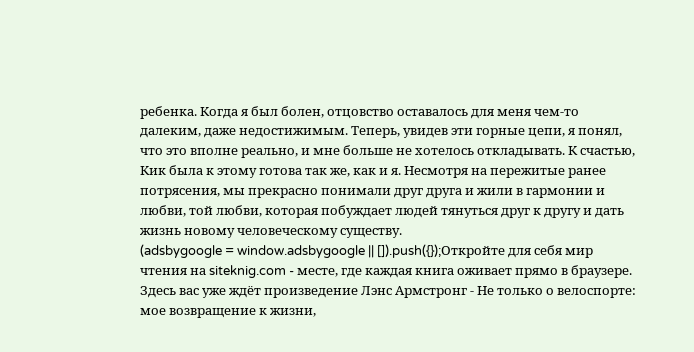ребенка. Когда я был болен, отцовство оставалось для меня чем-то далеким, даже недостижимым. Теперь, увидев эти горные цепи, я понял, что это вполне реально, и мне больше не хотелось откладывать. К счастью, Кик была к этому готова так же, как и я. Несмотря на пережитые ранее потрясения, мы прекрасно понимали друг друга и жили в гармонии и любви, той любви, которая побуждает людей тянуться друг к другу и дать жизнь новому человеческому существу.
(adsbygoogle = window.adsbygoogle || []).push({});Откройте для себя мир чтения на siteknig.com - месте, где каждая книга оживает прямо в браузере. Здесь вас уже ждёт произведение Лэнс Армстронг - Не только о велоспорте: мое возвращение к жизни,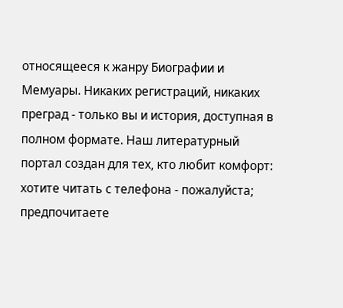относящееся к жанру Биографии и Мемуары. Никаких регистраций, никаких преград - только вы и история, доступная в полном формате. Наш литературный портал создан для тех, кто любит комфорт: хотите читать с телефона - пожалуйста; предпочитаете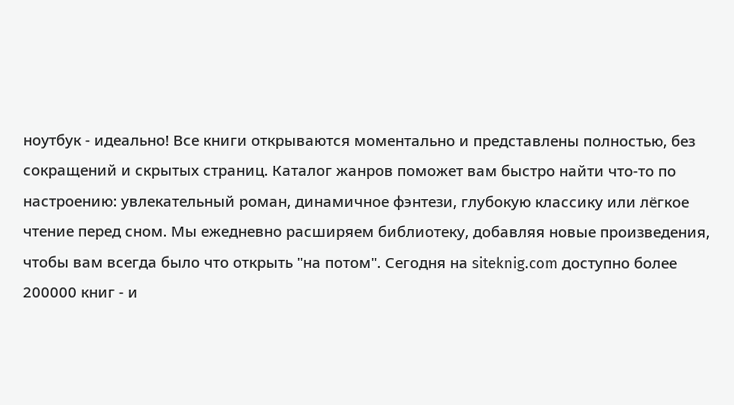ноутбук - идеально! Все книги открываются моментально и представлены полностью, без сокращений и скрытых страниц. Каталог жанров поможет вам быстро найти что-то по настроению: увлекательный роман, динамичное фэнтези, глубокую классику или лёгкое чтение перед сном. Мы ежедневно расширяем библиотеку, добавляя новые произведения, чтобы вам всегда было что открыть "на потом". Сегодня на siteknig.com доступно более 200000 книг - и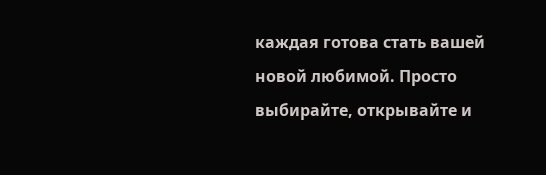каждая готова стать вашей новой любимой. Просто выбирайте, открывайте и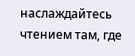наслаждайтесь чтением там, где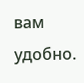вам удобно.